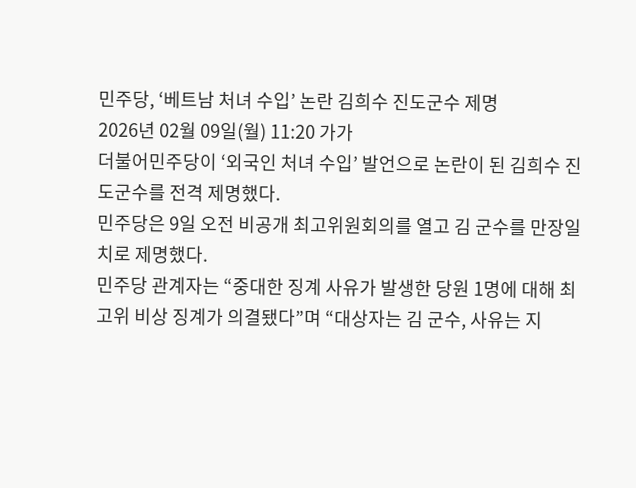민주당, ‘베트남 처녀 수입’ 논란 김희수 진도군수 제명
2026년 02월 09일(월) 11:20 가가
더불어민주당이 ‘외국인 처녀 수입’ 발언으로 논란이 된 김희수 진도군수를 전격 제명했다.
민주당은 9일 오전 비공개 최고위원회의를 열고 김 군수를 만장일치로 제명했다.
민주당 관계자는 “중대한 징계 사유가 발생한 당원 1명에 대해 최고위 비상 징계가 의결됐다”며 “대상자는 김 군수, 사유는 지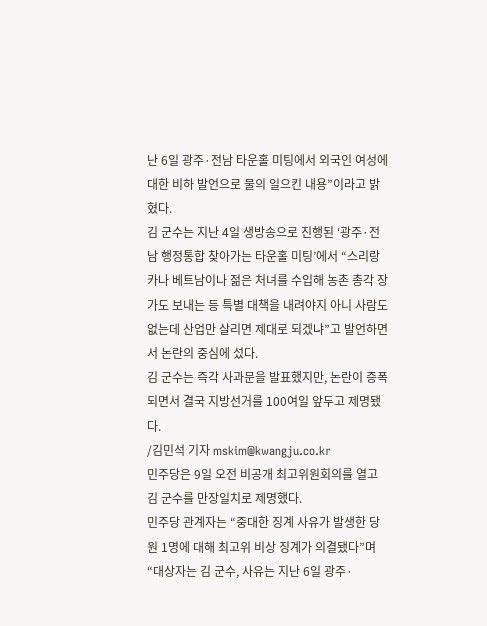난 6일 광주·전남 타운홀 미팅에서 외국인 여성에 대한 비하 발언으로 물의 일으킨 내용”이라고 밝혔다.
김 군수는 지난 4일 생방송으로 진행된 ‘광주·전남 행정통합 찾아가는 타운홀 미팅’에서 “스리랑카나 베트남이나 젊은 처녀를 수입해 농촌 총각 장가도 보내는 등 특별 대책을 내려야지 아니 사람도 없는데 산업만 살리면 제대로 되겠냐”고 발언하면서 논란의 중심에 섰다.
김 군수는 즉각 사과문을 발표했지만, 논란이 증폭되면서 결국 지방선거를 100여일 앞두고 제명됐다.
/김민석 기자 mskim@kwangju.co.kr
민주당은 9일 오전 비공개 최고위원회의를 열고 김 군수를 만장일치로 제명했다.
민주당 관계자는 “중대한 징계 사유가 발생한 당원 1명에 대해 최고위 비상 징계가 의결됐다”며 “대상자는 김 군수, 사유는 지난 6일 광주·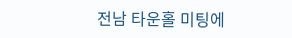전남 타운홀 미팅에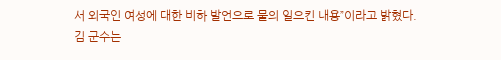서 외국인 여성에 대한 비하 발언으로 물의 일으킨 내용”이라고 밝혔다.
김 군수는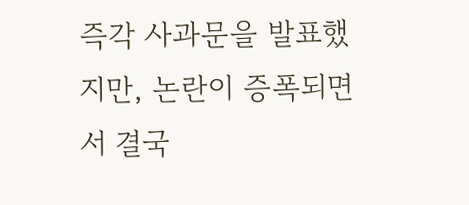즉각 사과문을 발표했지만, 논란이 증폭되면서 결국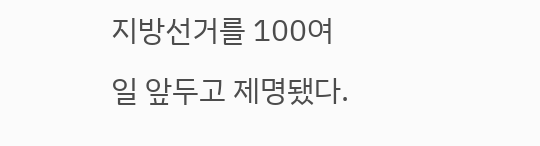지방선거를 100여일 앞두고 제명됐다.